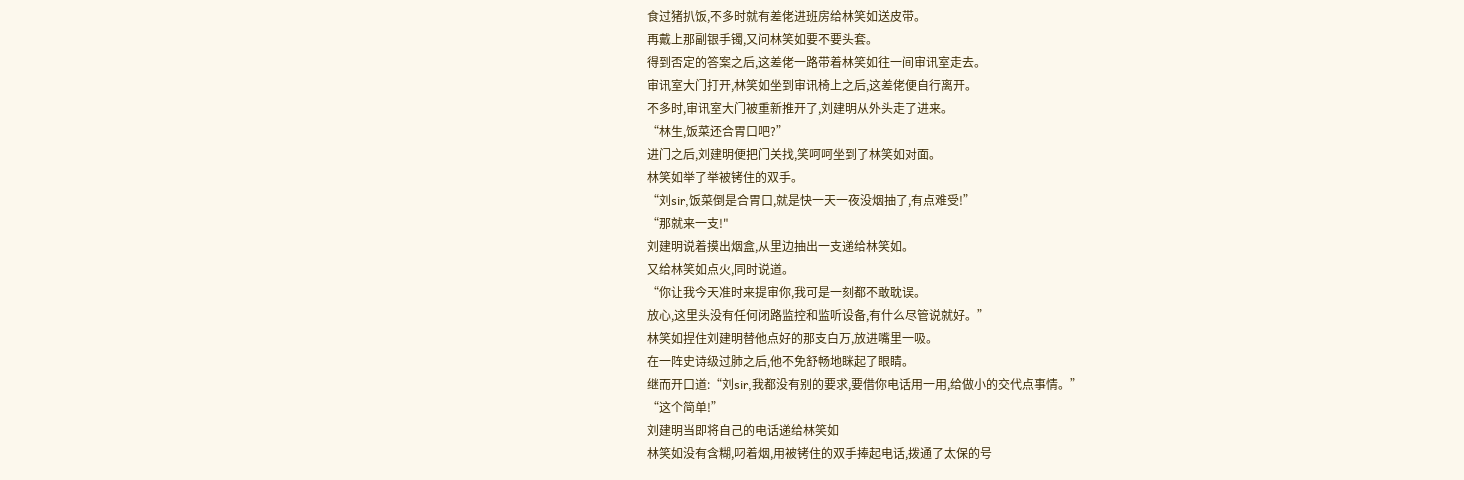食过猪扒饭,不多时就有差佬进班房给林笑如送皮带。
再戴上那副银手镯,又问林笑如要不要头套。
得到否定的答案之后,这差佬一路带着林笑如往一间审讯室走去。
审讯室大门打开,林笑如坐到审讯椅上之后,这差佬便自行离开。
不多时,审讯室大门被重新推开了,刘建明从外头走了进来。
“林生,饭菜还合胃口吧?”
进门之后,刘建明便把门关找,笑呵呵坐到了林笑如对面。
林笑如举了举被铐住的双手。
“刘sir,饭菜倒是合胃口,就是快一天一夜没烟抽了,有点难受!”
“那就来一支!"
刘建明说着摸出烟盒,从里边抽出一支递给林笑如。
又给林笑如点火,同时说道。
“你让我今天准时来提审你,我可是一刻都不敢耽误。
放心,这里头没有任何闭路监控和监听设备,有什么尽管说就好。”
林笑如捏住刘建明替他点好的那支白万,放进嘴里一吸。
在一阵史诗级过肺之后,他不免舒畅地眯起了眼睛。
继而开口道:“刘sir,我都没有别的要求,要借你电话用一用,给做小的交代点事情。”
“这个简单!”
刘建明当即将自己的电话递给林笑如
林笑如没有含糊,叼着烟,用被铐住的双手捧起电话,拨通了太保的号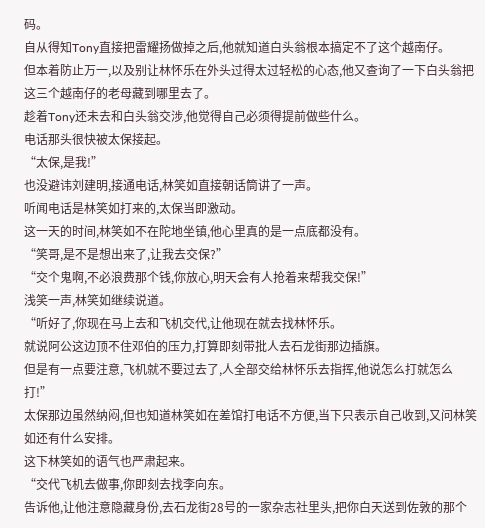码。
自从得知Tony直接把雷耀扬做掉之后,他就知道白头翁根本搞定不了这个越南仔。
但本着防止万一,以及别让林怀乐在外头过得太过轻松的心态,他又查询了一下白头翁把这三个越南仔的老母藏到哪里去了。
趁着Tony还未去和白头翁交涉,他觉得自己必须得提前做些什么。
电话那头很快被太保接起。
“太保,是我!”
也没避讳刘建明,接通电话,林笑如直接朝话筒讲了一声。
听闻电话是林笑如打来的,太保当即激动。
这一天的时间,林笑如不在陀地坐镇,他心里真的是一点底都没有。
“笑哥,是不是想出来了,让我去交保?”
“交个鬼啊,不必浪费那个钱,你放心,明天会有人抢着来帮我交保!”
浅笑一声,林笑如继续说道。
“听好了,你现在马上去和飞机交代,让他现在就去找林怀乐。
就说阿公这边顶不住邓伯的压力,打算即刻带批人去石龙街那边插旗。
但是有一点要注意,飞机就不要过去了,人全部交给林怀乐去指挥,他说怎么打就怎么打!”
太保那边虽然纳闷,但也知道林笑如在差馆打电话不方便,当下只表示自己收到,又问林笑如还有什么安排。
这下林笑如的语气也严肃起来。
“交代飞机去做事,你即刻去找李向东。
告诉他,让他注意隐藏身份,去石龙街28号的一家杂志社里头,把你白天送到佐敦的那个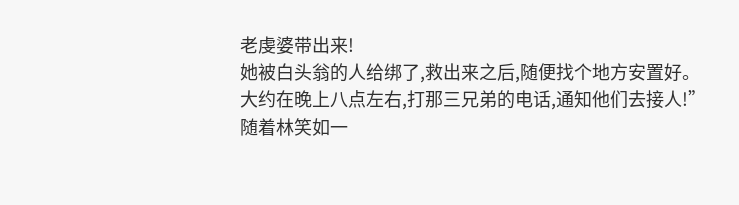老虔婆带出来!
她被白头翁的人给绑了,救出来之后,随便找个地方安置好。
大约在晚上八点左右,打那三兄弟的电话,通知他们去接人!”
随着林笑如一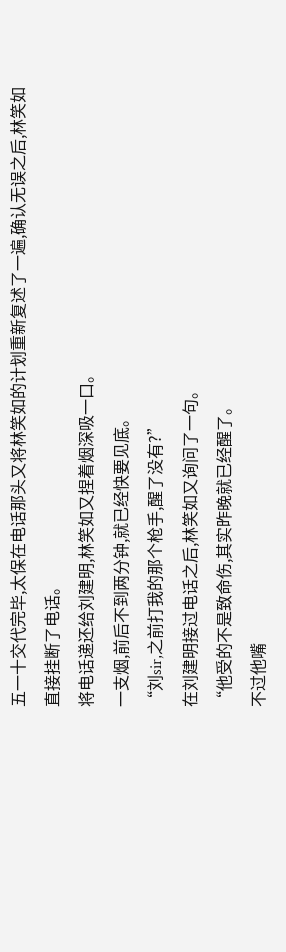五一十交代完毕,太保在电话那头又将林笑如的计划重新复述了一遍,确认无误之后,林笑如直接挂断了电话。
将电话递还给刘建明,林笑如又捏着烟深吸一口。
一支烟,前后不到两分钟,就已经快要见底。
“刘sir,之前打我的那个枪手,醒了没有?”
在刘建明接过电话之后,林笑如又询问了一句。
“他受的不是致命伤,其实昨晚就已经醒了。
不过他嘴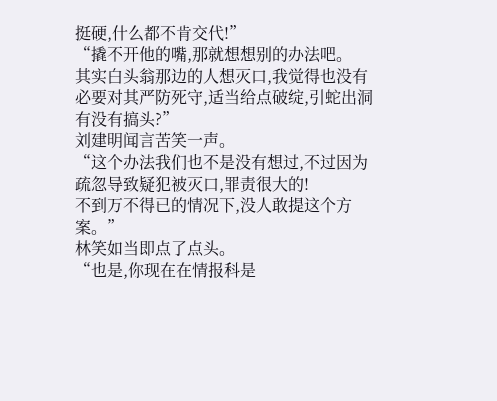挺硬,什么都不肯交代!”
“撬不开他的嘴,那就想想别的办法吧。
其实白头翁那边的人想灭口,我觉得也没有必要对其严防死守,适当给点破绽,引蛇出洞有没有搞头?”
刘建明闻言苦笑一声。
“这个办法我们也不是没有想过,不过因为疏忽导致疑犯被灭口,罪责很大的!
不到万不得已的情况下,没人敢提这个方案。”
林笑如当即点了点头。
“也是,你现在在情报科是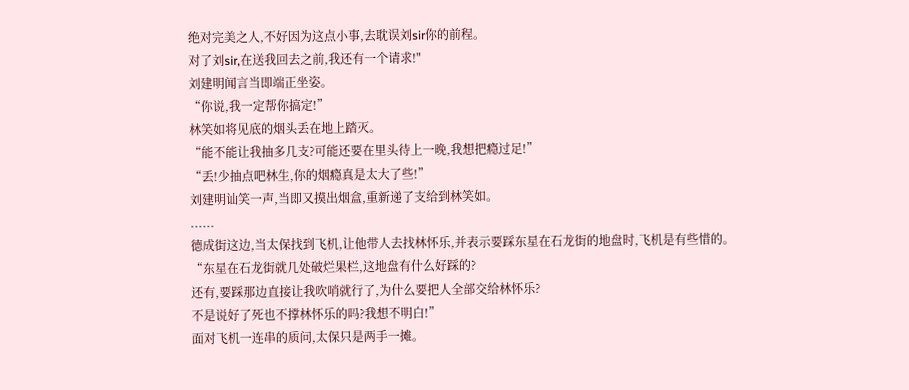绝对完美之人,不好因为这点小事,去耽误刘sir你的前程。
对了刘sir,在送我回去之前,我还有一个请求!"
刘建明闻言当即端正坐姿。
“你说,我一定帮你搞定!”
林笑如将见底的烟头丢在地上踏灭。
“能不能让我抽多几支?可能还要在里头待上一晚,我想把瘾过足!”
“丢!少抽点吧林生,你的烟瘾真是太大了些!”
刘建明讪笑一声,当即又摸出烟盒,重新递了支给到林笑如。
......
德成街这边,当太保找到飞机,让他带人去找林怀乐,并表示要踩东星在石龙街的地盘时,飞机是有些惜的。
“东星在石龙街就几处破烂果栏,这地盘有什么好踩的?
还有,要踩那边直接让我吹哨就行了,为什么要把人全部交给林怀乐?
不是说好了死也不撑林怀乐的吗?我想不明白!”
面对飞机一连串的质问,太保只是两手一摊。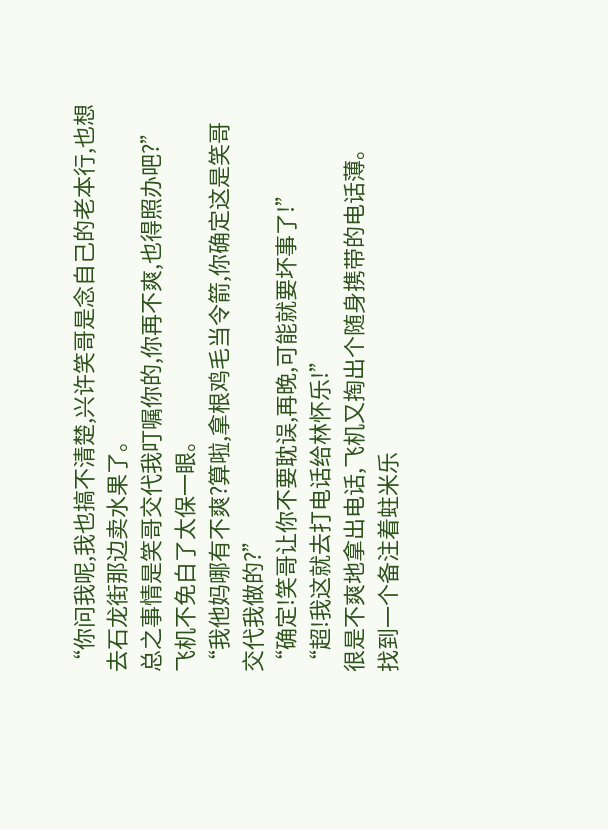“你问我呢,我也搞不清楚,兴许笑哥是念自己的老本行,也想去石龙街那边卖水果了。
总之事情是笑哥交代我叮嘱你的,你再不爽,也得照办吧?”
飞机不免白了太保一眼。
“我他妈哪有不爽?算啦,拿根鸡毛当令箭,你确定这是笑哥交代我做的?”
“确定!笑哥让你不要耽误,再晚,可能就要坏事了!”
“超!我这就去打电话给林怀乐!”
很是不爽地拿出电话,飞机又掏出个随身携带的电话薄。
找到一个备注着蛀米乐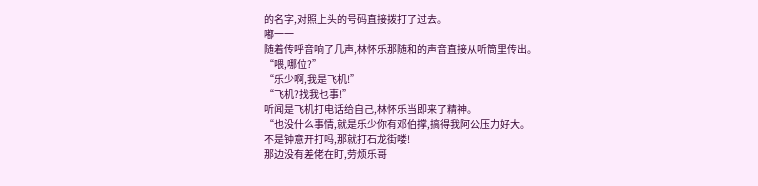的名字,对照上头的号码直接拨打了过去。
嘟一一
随着传呼音响了几声,林怀乐那随和的声音直接从听筒里传出。
“喂,哪位?”
“乐少啊,我是飞机!”
“飞机?找我乜事!”
听闻是飞机打电话给自己,林怀乐当即来了精神。
“也没什么事情,就是乐少你有邓伯撑,搞得我阿公压力好大。
不是钟意开打吗,那就打石龙街喽!
那边没有差佬在盯,劳烦乐哥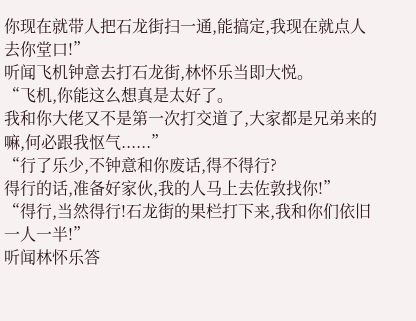你现在就带人把石龙街扫一通,能搞定,我现在就点人去你堂口!”
听闻飞机钟意去打石龙街,林怀乐当即大悦。
“飞机,你能这么想真是太好了。
我和你大佬又不是第一次打交道了,大家都是兄弟来的嘛,何必跟我怄气......”
“行了乐少,不钟意和你废话,得不得行?
得行的话,准备好家伙,我的人马上去佐敦找你!”
“得行,当然得行!石龙街的果栏打下来,我和你们依旧一人一半!”
听闻林怀乐答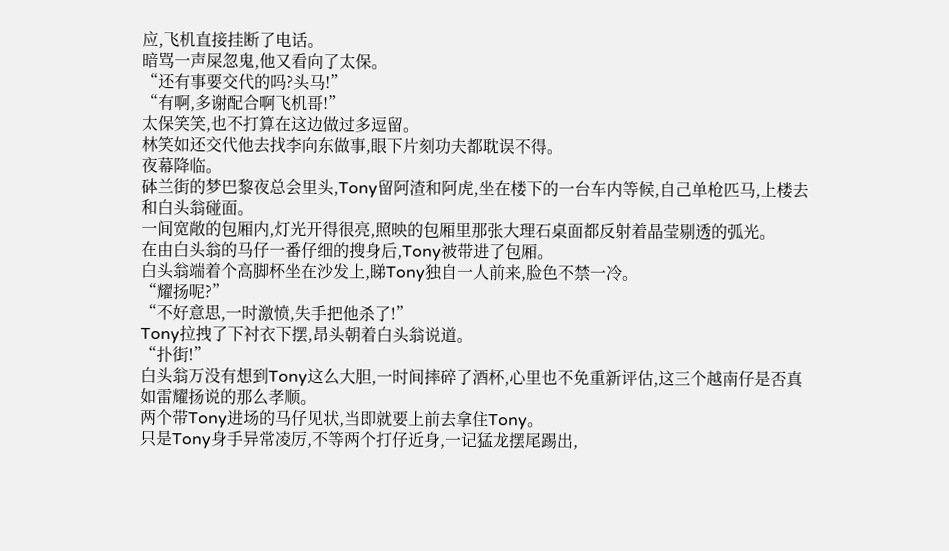应,飞机直接挂断了电话。
暗骂一声屎忽鬼,他又看向了太保。
“还有事要交代的吗?头马!”
“有啊,多谢配合啊飞机哥!”
太保笑笑,也不打算在这边做过多逗留。
林笑如还交代他去找李向东做事,眼下片刻功夫都耽误不得。
夜幕降临。
砵兰街的梦巴黎夜总会里头,Tony留阿渣和阿虎,坐在楼下的一台车内等候,自己单枪匹马,上楼去和白头翁碰面。
一间宽敞的包厢内,灯光开得很亮,照映的包厢里那张大理石桌面都反射着晶莹剔透的弧光。
在由白头翁的马仔一番仔细的搜身后,Tony被带进了包厢。
白头翁端着个高脚杯坐在沙发上,睇Tony独自一人前来,脸色不禁一冷。
“耀扬呢?”
“不好意思,一时激愤,失手把他杀了!”
Tony拉拽了下衬衣下摆,昂头朝着白头翁说道。
“扑街!”
白头翁万没有想到Tony这么大胆,一时间摔碎了酒杯,心里也不免重新评估,这三个越南仔是否真如雷耀扬说的那么孝顺。
两个带Tony进场的马仔见状,当即就要上前去拿住Tony。
只是Tony身手异常凌厉,不等两个打仔近身,一记猛龙摆尾踢出,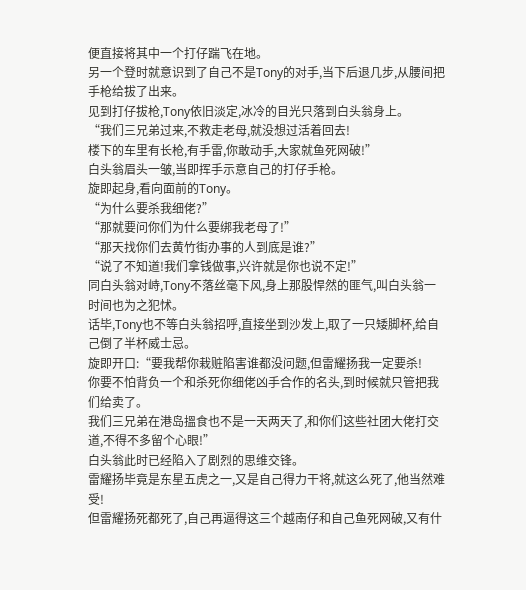便直接将其中一个打仔踹飞在地。
另一个登时就意识到了自己不是Tony的对手,当下后退几步,从腰间把手枪给拔了出来。
见到打仔拔枪,Tony依旧淡定,冰冷的目光只落到白头翁身上。
“我们三兄弟过来,不救走老母,就没想过活着回去!
楼下的车里有长枪,有手雷,你敢动手,大家就鱼死网破!”
白头翁眉头一皱,当即挥手示意自己的打仔手枪。
旋即起身,看向面前的Tony。
“为什么要杀我细佬?”
“那就要问你们为什么要绑我老母了!”
“那天找你们去黄竹街办事的人到底是谁?”
“说了不知道!我们拿钱做事,兴许就是你也说不定!”
同白头翁对峙,Tony不落丝毫下风,身上那股悍然的匪气,叫白头翁一时间也为之犯怵。
话毕,Tony也不等白头翁招呼,直接坐到沙发上,取了一只矮脚杯,给自己倒了半杯威士忌。
旋即开口:“要我帮你栽赃陷害谁都没问题,但雷耀扬我一定要杀!
你要不怕背负一个和杀死你细佬凶手合作的名头,到时候就只管把我们给卖了。
我们三兄弟在港岛搵食也不是一天两天了,和你们这些社团大佬打交道,不得不多留个心眼!”
白头翁此时已经陷入了剧烈的思维交锋。
雷耀扬毕竟是东星五虎之一,又是自己得力干将,就这么死了,他当然难受!
但雷耀扬死都死了,自己再逼得这三个越南仔和自己鱼死网破,又有什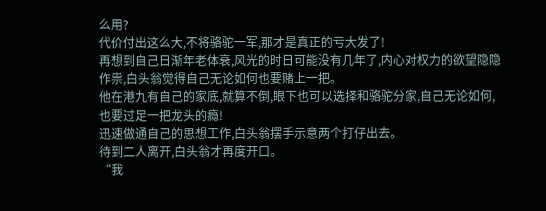么用?
代价付出这么大,不将骆驼一军,那才是真正的亏大发了!
再想到自己日渐年老体衰,风光的时日可能没有几年了,内心对权力的欲望隐隐作祟,白头翁觉得自己无论如何也要赌上一把。
他在港九有自己的家底,就算不倒,眼下也可以选择和骆驼分家,自己无论如何,也要过足一把龙头的瘾!
迅速做通自己的思想工作,白头翁摆手示意两个打仔出去。
待到二人离开,白头翁才再度开口。
“我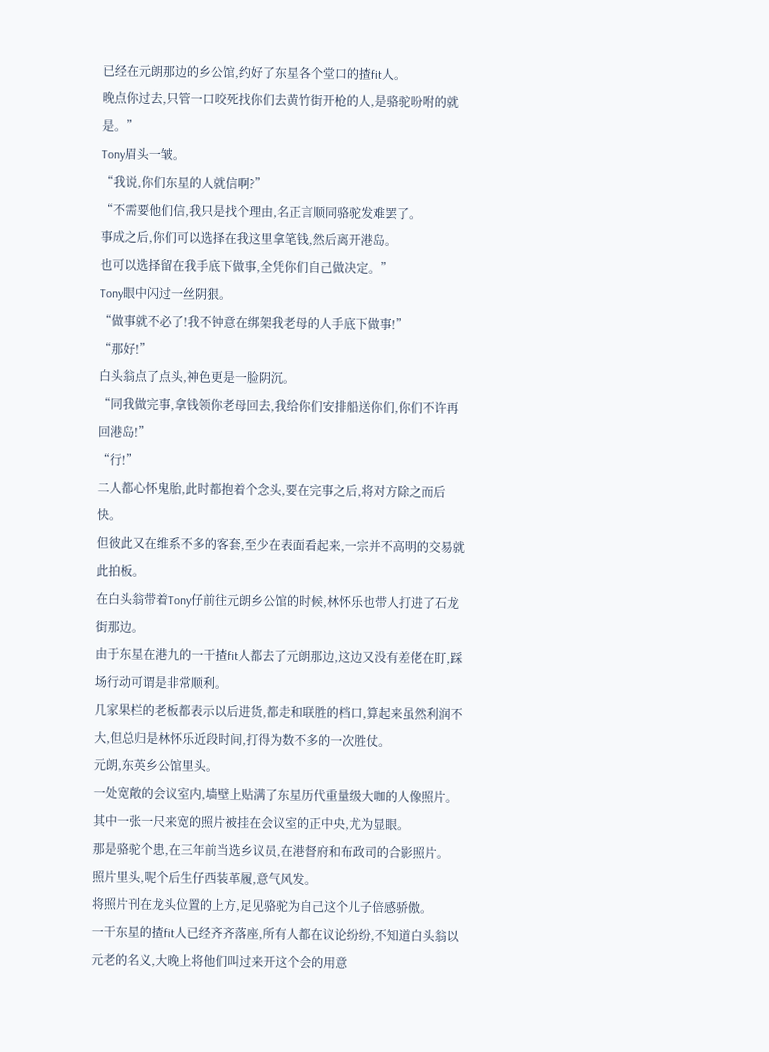已经在元朗那边的乡公馆,约好了东星各个堂口的揸fit人。
晚点你过去,只管一口咬死找你们去黄竹街开枪的人,是骆驼吩咐的就是。”
Tony眉头一皱。
“我说,你们东星的人就信啊?”
“不需要他们信,我只是找个理由,名正言顺同骆驼发难罢了。
事成之后,你们可以选择在我这里拿笔钱,然后离开港岛。
也可以选择留在我手底下做事,全凭你们自己做决定。”
Tony眼中闪过一丝阴狠。
“做事就不必了!我不钟意在绑架我老母的人手底下做事!”
“那好!”
白头翁点了点头,神色更是一脸阴沉。
“同我做完事,拿钱领你老母回去,我给你们安排船送你们,你们不许再回港岛!”
“行!”
二人都心怀鬼胎,此时都抱着个念头,要在完事之后,将对方除之而后快。
但彼此又在维系不多的客套,至少在表面看起来,一宗并不高明的交易就此拍板。
在白头翁带着Tony仔前往元朗乡公馆的时候,林怀乐也带人打进了石龙街那边。
由于东星在港九的一干揸fit人都去了元朗那边,这边又没有差佬在盯,踩场行动可谓是非常顺利。
几家果栏的老板都表示以后进货,都走和联胜的档口,算起来虽然利润不大,但总归是林怀乐近段时间,打得为数不多的一次胜仗。
元朗,东英乡公馆里头。
一处宽敞的会议室内,墙壁上贴满了东星历代重量级大咖的人像照片。
其中一张一尺来宽的照片被挂在会议室的正中央,尤为显眼。
那是骆驼个患,在三年前当选乡议员,在港督府和布政司的合影照片。
照片里头,呢个后生仔西装革履,意气风发。
将照片刊在龙头位置的上方,足见骆驼为自己这个儿子倍感骄傲。
一干东星的揸fit人已经齐齐落座,所有人都在议论纷纷,不知道白头翁以元老的名义,大晚上将他们叫过来开这个会的用意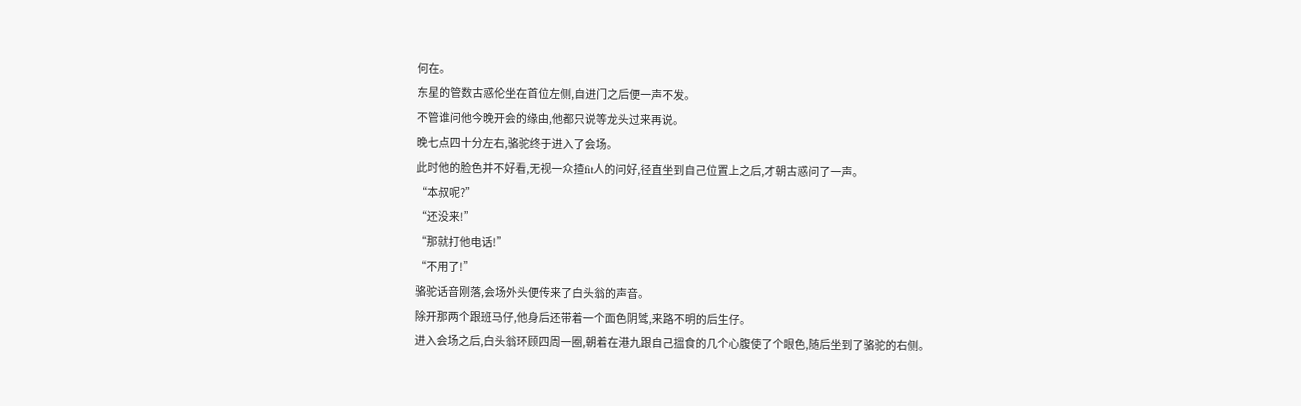何在。
东星的管数古惑伦坐在首位左侧,自进门之后便一声不发。
不管谁问他今晚开会的缘由,他都只说等龙头过来再说。
晚七点四十分左右,骆驼终于进入了会场。
此时他的脸色并不好看,无视一众揸fit人的问好,径直坐到自己位置上之后,才朝古惑问了一声。
“本叔呢?”
“还没来!”
“那就打他电话!”
“不用了!”
骆驼话音刚落,会场外头便传来了白头翁的声音。
除开那两个跟班马仔,他身后还带着一个面色阴骘,来路不明的后生仔。
进入会场之后,白头翁环顾四周一圈,朝着在港九跟自己搵食的几个心腹使了个眼色,随后坐到了骆驼的右侧。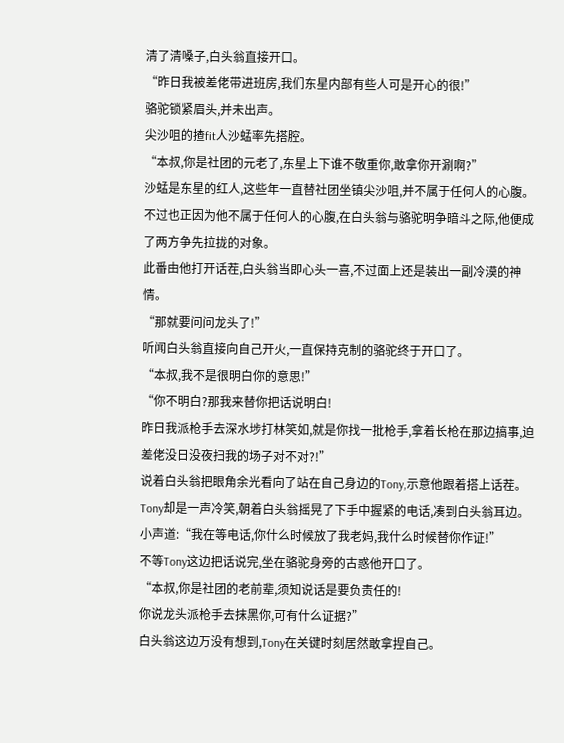清了清嗓子,白头翁直接开口。
“昨日我被差佬带进班房,我们东星内部有些人可是开心的很!”
骆驼锁紧眉头,并未出声。
尖沙咀的揸fit人沙蜢率先搭腔。
“本叔,你是社团的元老了,东星上下谁不敬重你,敢拿你开涮啊?”
沙蜢是东星的红人,这些年一直替社团坐镇尖沙咀,并不属于任何人的心腹。
不过也正因为他不属于任何人的心腹,在白头翁与骆驼明争暗斗之际,他便成了两方争先拉拢的对象。
此番由他打开话茬,白头翁当即心头一喜,不过面上还是装出一副冷漠的神情。
“那就要问问龙头了!”
听闻白头翁直接向自己开火,一直保持克制的骆驼终于开口了。
“本叔,我不是很明白你的意思!”
“你不明白?那我来替你把话说明白!
昨日我派枪手去深水埗打林笑如,就是你找一批枪手,拿着长枪在那边搞事,迫差佬没日没夜扫我的场子对不对?!”
说着白头翁把眼角余光看向了站在自己身边的Tony,示意他跟着搭上话茬。
Tony却是一声冷笑,朝着白头翁摇晃了下手中握紧的电话,凑到白头翁耳边。
小声道:“我在等电话,你什么时候放了我老妈,我什么时候替你作证!”
不等Tony这边把话说完,坐在骆驼身旁的古惑他开口了。
“本叔,你是社团的老前辈,须知说话是要负责任的!
你说龙头派枪手去抹黑你,可有什么证据?”
白头翁这边万没有想到,Tony在关键时刻居然敢拿捏自己。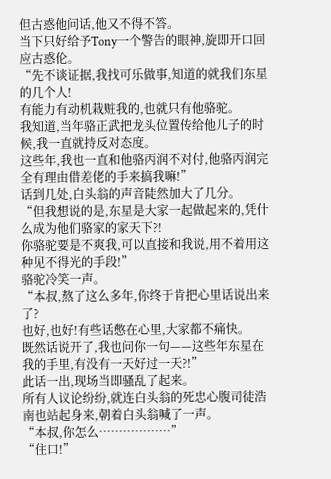但古惑他问话,他又不得不答。
当下只好给予Tony一个警告的眼神,旋即开口回应古惑伦。
“先不谈证据,我找可乐做事,知道的就我们东星的几个人!
有能力有动机栽赃我的,也就只有他骆驼。
我知道,当年骆正武把龙头位置传给他儿子的时候,我一直就持反对态度。
这些年,我也一直和他骆丙润不对付,他骆丙润完全有理由借差佬的手来搞我嘛!”
话到几处,白头翁的声音陡然加大了几分。
“但我想说的是,东星是大家一起做起来的,凭什么成为他们骆家的家天下?!
你骆驼要是不爽我,可以直接和我说,用不着用这种见不得光的手段!”
骆驼冷笑一声。
“本叔,熬了这么多年,你终于肯把心里话说出来了?
也好,也好!有些话憋在心里,大家都不痛快。
既然话说开了,我也问你一句——这些年东星在我的手里,有没有一天好过一天?!”
此话一出,现场当即骚乱了起来。
所有人议论纷纷,就连白头翁的死忠心腹司徒浩南也站起身来,朝着白头翁喊了一声。
“本叔,你怎么………………”
“住口!”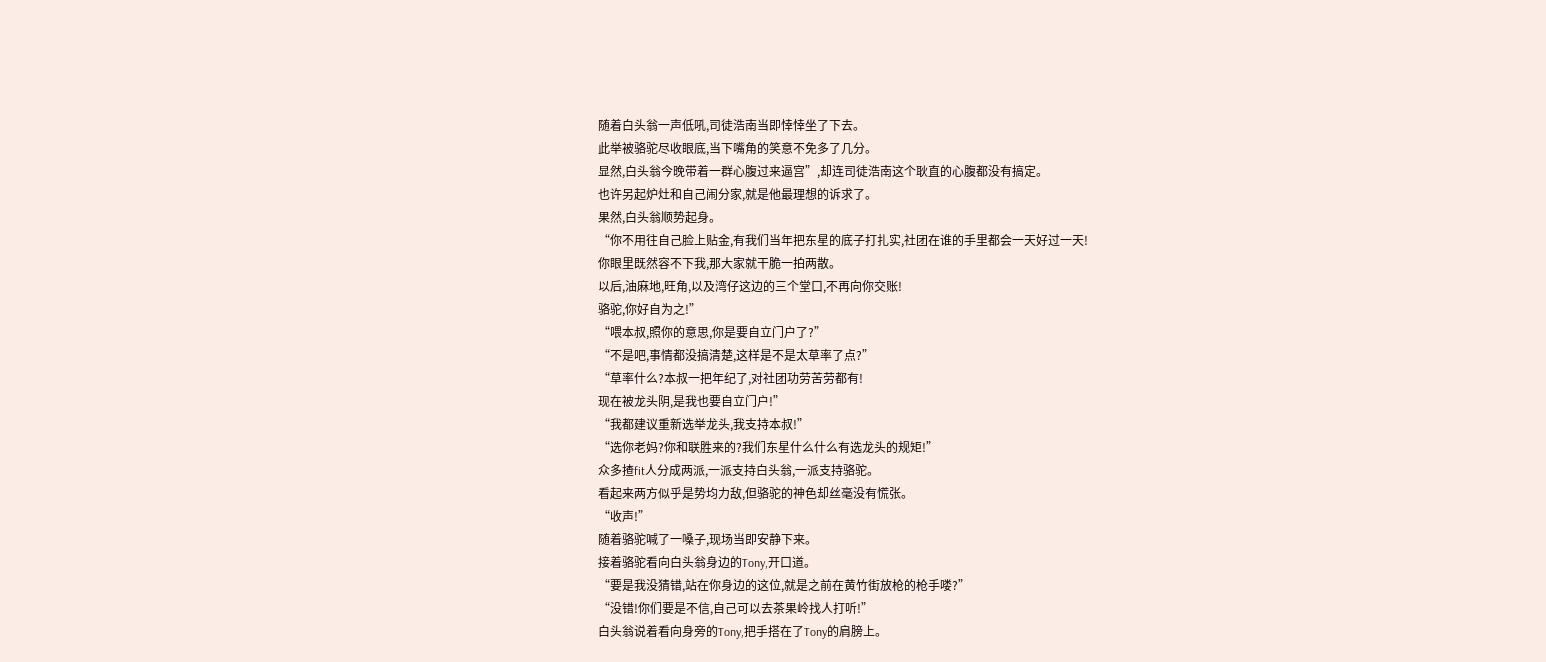随着白头翁一声低吼,司徒浩南当即悻悻坐了下去。
此举被骆驼尽收眼底,当下嘴角的笑意不免多了几分。
显然,白头翁今晚带着一群心腹过来逼宫”,却连司徒浩南这个耿直的心腹都没有搞定。
也许另起炉灶和自己闹分家,就是他最理想的诉求了。
果然,白头翁顺势起身。
“你不用往自己脸上贴金,有我们当年把东星的底子打扎实,社团在谁的手里都会一天好过一天!
你眼里既然容不下我,那大家就干脆一拍两散。
以后,油麻地,旺角,以及湾仔这边的三个堂口,不再向你交账!
骆驼,你好自为之!”
“喂本叔,照你的意思,你是要自立门户了?”
“不是吧,事情都没搞清楚,这样是不是太草率了点?”
“草率什么?本叔一把年纪了,对社团功劳苦劳都有!
现在被龙头阴,是我也要自立门户!”
“我都建议重新选举龙头,我支持本叔!”
“选你老妈?你和联胜来的?我们东星什么什么有选龙头的规矩!”
众多揸fit人分成两派,一派支持白头翁,一派支持骆驼。
看起来两方似乎是势均力敌,但骆驼的神色却丝毫没有慌张。
“收声!”
随着骆驼喊了一嗓子,现场当即安静下来。
接着骆驼看向白头翁身边的Tony,开口道。
“要是我没猜错,站在你身边的这位,就是之前在黄竹街放枪的枪手喽?”
“没错!你们要是不信,自己可以去茶果岭找人打听!”
白头翁说着看向身旁的Tony,把手搭在了Tony的肩膀上。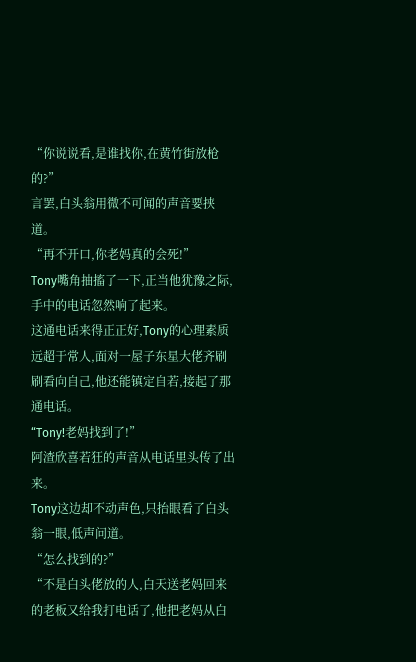“你说说看,是谁找你,在黄竹街放枪的?”
言罢,白头翁用微不可闻的声音要挟道。
“再不开口,你老妈真的会死!”
Tony嘴角抽搐了一下,正当他犹豫之际,手中的电话忽然响了起来。
这通电话来得正正好,Tony的心理素质远超于常人,面对一屋子东星大佬齐刷刷看向自己,他还能镇定自若,接起了那通电话。
“Tony!老妈找到了!”
阿渣欣喜若狂的声音从电话里头传了出来。
Tony这边却不动声色,只抬眼看了白头翁一眼,低声问道。
“怎么找到的?”
“不是白头佬放的人,白天送老妈回来的老板又给我打电话了,他把老妈从白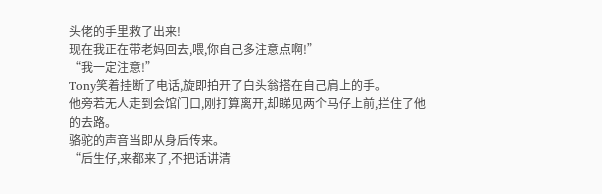头佬的手里救了出来!
现在我正在带老妈回去,喂,你自己多注意点啊!”
“我一定注意!”
Tony笑着挂断了电话,旋即拍开了白头翁搭在自己肩上的手。
他旁若无人走到会馆门口,刚打算离开,却睇见两个马仔上前,拦住了他的去路。
骆驼的声音当即从身后传来。
“后生仔,来都来了,不把话讲清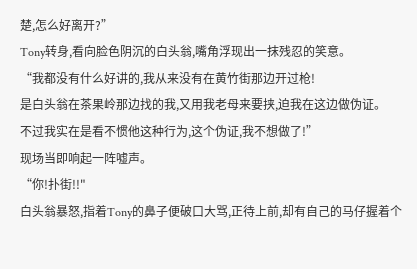楚,怎么好离开?”
Tony转身,看向脸色阴沉的白头翁,嘴角浮现出一抹残忍的笑意。
“我都没有什么好讲的,我从来没有在黄竹街那边开过枪!
是白头翁在茶果岭那边找的我,又用我老母来要挟,迫我在这边做伪证。
不过我实在是看不惯他这种行为,这个伪证,我不想做了!”
现场当即响起一阵嘘声。
“你!扑街!!"
白头翁暴怒,指着Tony的鼻子便破口大骂,正待上前,却有自己的马仔握着个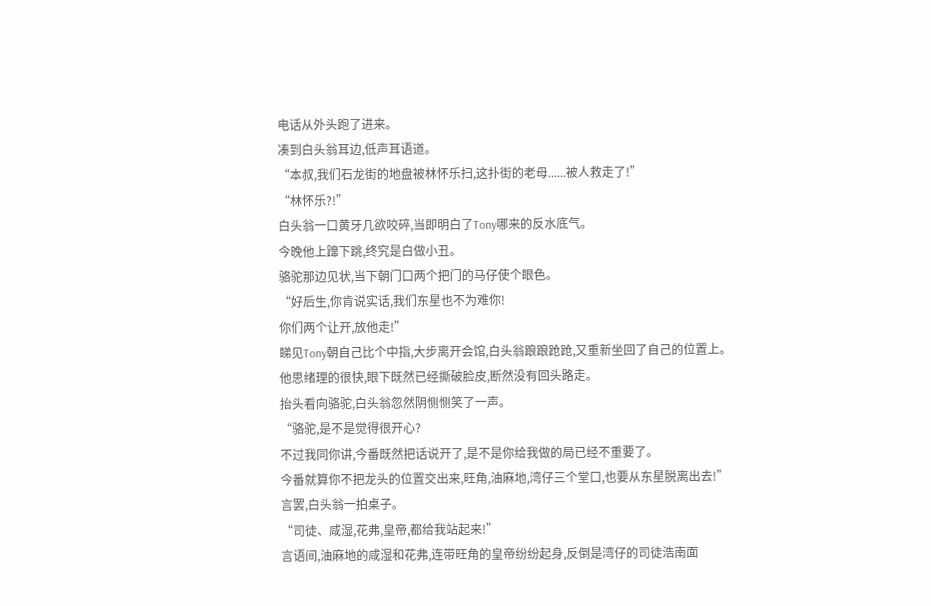电话从外头跑了进来。
凑到白头翁耳边,低声耳语道。
“本叔,我们石龙街的地盘被林怀乐扫,这扑街的老母......被人救走了!”
“林怀乐?!”
白头翁一口黄牙几欲咬碎,当即明白了Tony哪来的反水底气。
今晚他上蹿下跳,终究是白做小丑。
骆驼那边见状,当下朝门口两个把门的马仔使个眼色。
“好后生,你肯说实话,我们东星也不为难你!
你们两个让开,放他走!”
睇见Tony朝自己比个中指,大步离开会馆,白头翁踉踉跄跄,又重新坐回了自己的位置上。
他思绪理的很快,眼下既然已经撕破脸皮,断然没有回头路走。
抬头看向骆驼,白头翁忽然阴恻恻笑了一声。
“骆驼,是不是觉得很开心?
不过我同你讲,今番既然把话说开了,是不是你给我做的局已经不重要了。
今番就算你不把龙头的位置交出来,旺角,油麻地,湾仔三个堂口,也要从东星脱离出去!”
言罢,白头翁一拍桌子。
“司徒、咸湿,花弗,皇帝,都给我站起来!”
言语间,油麻地的咸湿和花弗,连带旺角的皇帝纷纷起身,反倒是湾仔的司徒浩南面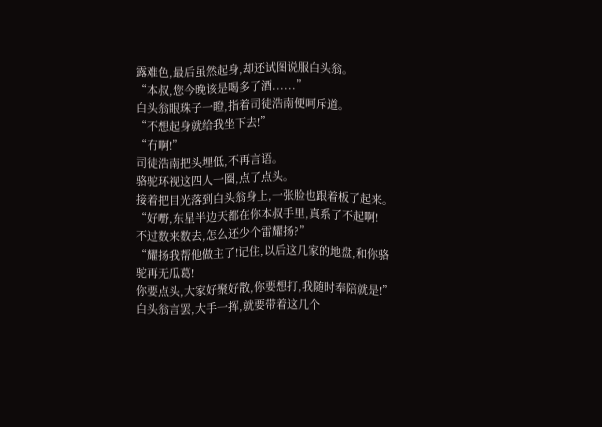露难色,最后虽然起身,却还试图说服白头翁。
“本叔,您今晚该是喝多了酒......”
白头翁眼珠子一瞪,指着司徒浩南便呵斥道。
“不想起身就给我坐下去!”
“冇啊!”
司徒浩南把头埋低,不再言语。
骆驼环视这四人一圈,点了点头。
接着把目光落到白头翁身上,一张脸也跟着板了起来。
“好嘢,东星半边天都在你本叔手里,真系了不起啊!
不过数来数去,怎么还少个雷耀扬?”
“耀扬我帮他做主了!记住,以后这几家的地盘,和你骆驼再无瓜葛!
你要点头,大家好聚好散,你要想打,我随时奉陪就是!”
白头翁言罢,大手一挥,就要带着这几个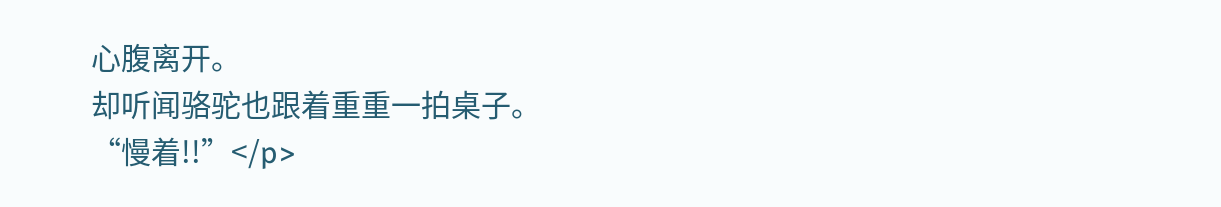心腹离开。
却听闻骆驼也跟着重重一拍桌子。
“慢着!!”</p>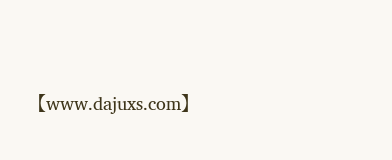【www.dajuxs.com】